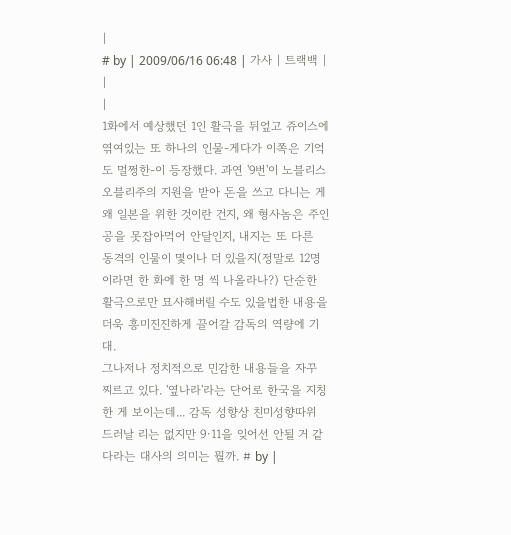|
# by | 2009/06/16 06:48 | 가사 | 트랙백 |
|
|
1화에서 예상했던 1인 활극을 뒤엎고 쥬이스에 엮여있는 또 하나의 인물-게다가 이쪽은 기억도 멀쩡한-이 등장했다. 과연 '9번'이 노블리스 오블리주의 지원을 받아 돈을 쓰고 다니는 게 왜 일본을 위한 것이란 건지, 왜 형사놈은 주인공을 못잡아먹어 안달인지, 내지는 또 다른 동격의 인물이 몇이나 더 있을지(정말로 12명이라면 한 화에 한 명 씩 나올라나?) 단순한 활극으로만 묘사해버릴 수도 있을법한 내용을 더욱 흥미진진하게 끌어갈 감독의 역량에 기대.
그나저나 정치적으로 민감한 내용들을 자꾸 찌르고 있다. '옆나라'라는 단어로 한국을 지칭한 게 보이는데... 감독 성향상 친미성향따위 드러날 리는 없지만 9·11을 잊어선 안될 거 같다라는 대사의 의미는 뭘까. # by |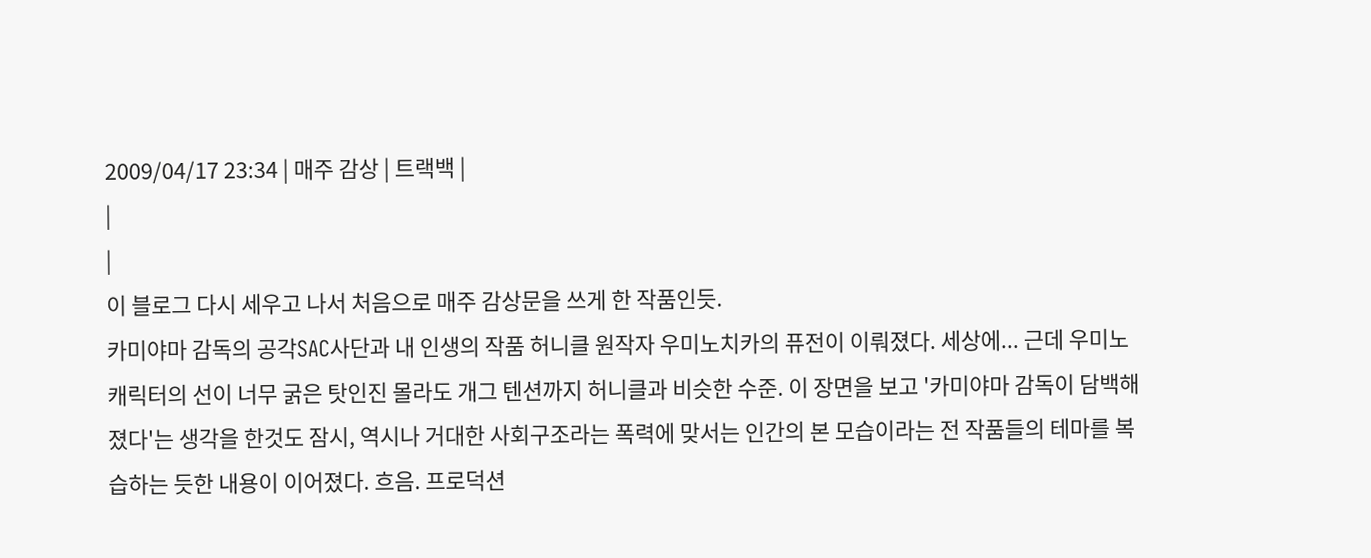2009/04/17 23:34 | 매주 감상 | 트랙백 |
|
|
이 블로그 다시 세우고 나서 처음으로 매주 감상문을 쓰게 한 작품인듯.
카미야마 감독의 공각SAC사단과 내 인생의 작품 허니클 원작자 우미노치카의 퓨전이 이뤄졌다. 세상에... 근데 우미노 캐릭터의 선이 너무 굵은 탓인진 몰라도 개그 텐션까지 허니클과 비슷한 수준. 이 장면을 보고 '카미야마 감독이 담백해졌다'는 생각을 한것도 잠시, 역시나 거대한 사회구조라는 폭력에 맞서는 인간의 본 모습이라는 전 작품들의 테마를 복습하는 듯한 내용이 이어졌다. 흐음. 프로덕션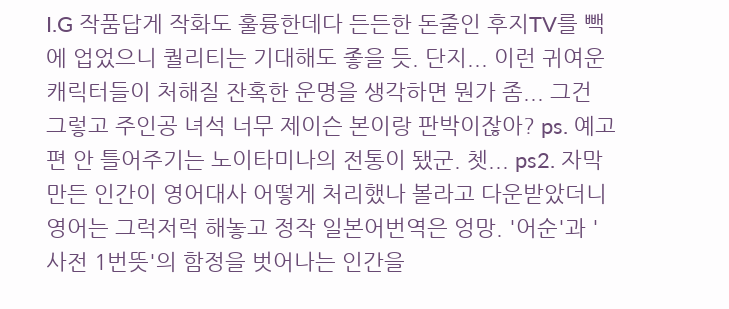I.G 작품답게 작화도 훌륭한데다 든든한 돈줄인 후지TV를 빽에 업었으니 퀄리티는 기대해도 좋을 듯. 단지... 이런 귀여운 캐릭터들이 처해질 잔혹한 운명을 생각하면 뭔가 좀... 그건 그렇고 주인공 녀석 너무 제이슨 본이랑 판박이잖아? ps. 예고편 안 틀어주기는 노이타미나의 전통이 됐군. 쳇... ps2. 자막 만든 인간이 영어대사 어떻게 처리했나 볼라고 다운받았더니 영어는 그럭저럭 해놓고 정작 일본어번역은 엉망. '어순'과 '사전 1번뜻'의 함정을 벗어나는 인간을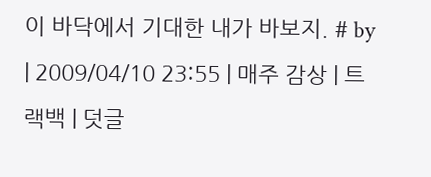이 바닥에서 기대한 내가 바보지. # by | 2009/04/10 23:55 | 매주 감상 | 트랙백 | 덧글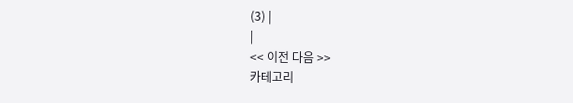(3) |
|
<< 이전 다음 >>
카테고리